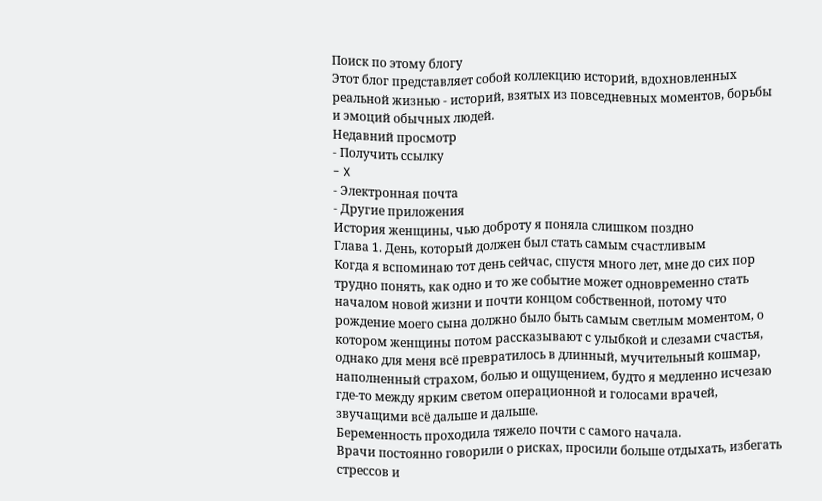Поиск по этому блогу
Этот блог представляет собой коллекцию историй, вдохновленных реальной жизнью - историй, взятых из повседневных моментов, борьбы и эмоций обычных людей.
Недавний просмотр
- Получить ссылку
- X
- Электронная почта
- Другие приложения
История женщины, чью доброту я поняла слишком поздно
Глава 1. День, который должен был стать самым счастливым
Когда я вспоминаю тот день сейчас, спустя много лет, мне до сих пор трудно понять, как одно и то же событие может одновременно стать началом новой жизни и почти концом собственной, потому что рождение моего сына должно было быть самым светлым моментом, о котором женщины потом рассказывают с улыбкой и слезами счастья, однако для меня всё превратилось в длинный, мучительный кошмар, наполненный страхом, болью и ощущением, будто я медленно исчезаю где-то между ярким светом операционной и голосами врачей, звучащими всё дальше и дальше.
Беременность проходила тяжело почти с самого начала.
Врачи постоянно говорили о рисках, просили больше отдыхать, избегать стрессов и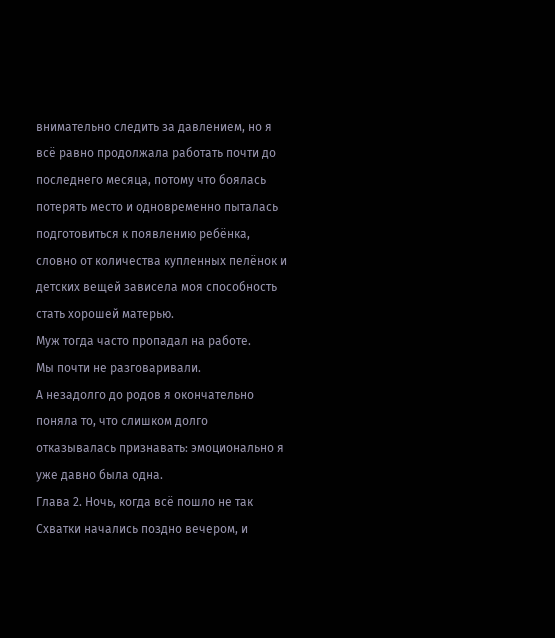внимательно следить за давлением, но я всё равно продолжала работать почти до последнего месяца, потому что боялась потерять место и одновременно пыталась подготовиться к появлению ребёнка, словно от количества купленных пелёнок и детских вещей зависела моя способность стать хорошей матерью.
Муж тогда часто пропадал на работе.
Мы почти не разговаривали.
А незадолго до родов я окончательно поняла то, что слишком долго отказывалась признавать: эмоционально я уже давно была одна.
Глава 2. Ночь, когда всё пошло не так
Схватки начались поздно вечером, и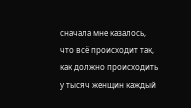сначала мне казалось, что всё происходит так, как должно происходить у тысяч женщин каждый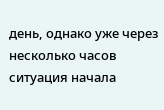день, однако уже через несколько часов ситуация начала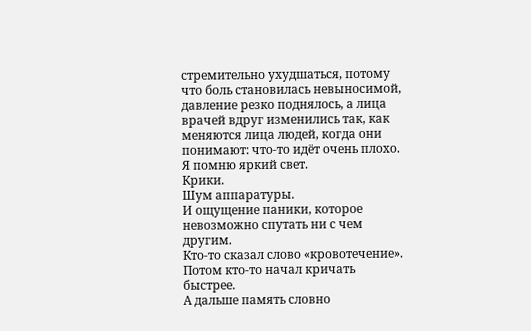стремительно ухудшаться, потому что боль становилась невыносимой, давление резко поднялось, а лица врачей вдруг изменились так, как меняются лица людей, когда они понимают: что-то идёт очень плохо.
Я помню яркий свет.
Крики.
Шум аппаратуры.
И ощущение паники, которое невозможно спутать ни с чем другим.
Кто-то сказал слово «кровотечение».
Потом кто-то начал кричать быстрее.
А дальше память словно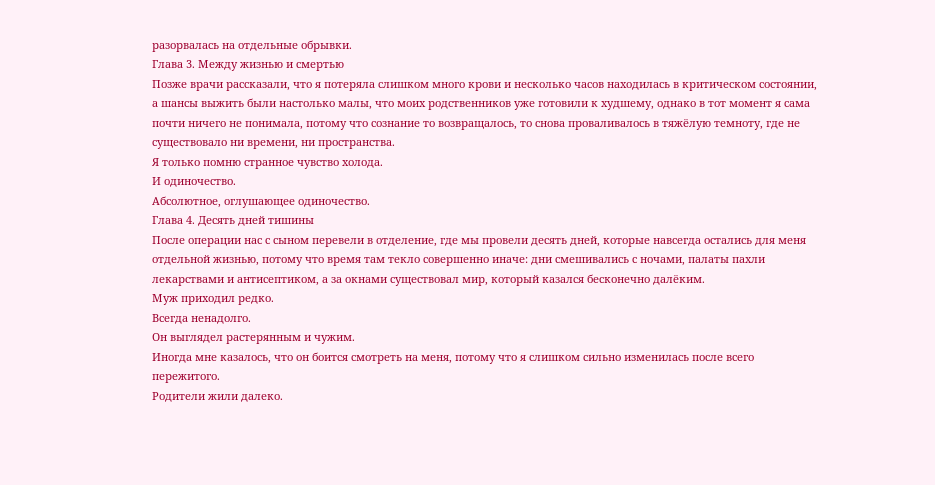разорвалась на отдельные обрывки.
Глава 3. Между жизнью и смертью
Позже врачи рассказали, что я потеряла слишком много крови и несколько часов находилась в критическом состоянии, а шансы выжить были настолько малы, что моих родственников уже готовили к худшему, однако в тот момент я сама почти ничего не понимала, потому что сознание то возвращалось, то снова проваливалось в тяжёлую темноту, где не существовало ни времени, ни пространства.
Я только помню странное чувство холода.
И одиночество.
Абсолютное, оглушающее одиночество.
Глава 4. Десять дней тишины
После операции нас с сыном перевели в отделение, где мы провели десять дней, которые навсегда остались для меня отдельной жизнью, потому что время там текло совершенно иначе: дни смешивались с ночами, палаты пахли лекарствами и антисептиком, а за окнами существовал мир, который казался бесконечно далёким.
Муж приходил редко.
Всегда ненадолго.
Он выглядел растерянным и чужим.
Иногда мне казалось, что он боится смотреть на меня, потому что я слишком сильно изменилась после всего пережитого.
Родители жили далеко.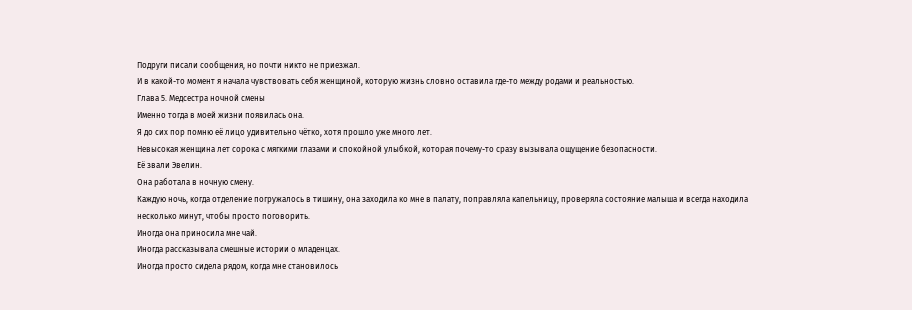Подруги писали сообщения, но почти никто не приезжал.
И в какой-то момент я начала чувствовать себя женщиной, которую жизнь словно оставила где-то между родами и реальностью.
Глава 5. Медсестра ночной смены
Именно тогда в моей жизни появилась она.
Я до сих пор помню её лицо удивительно чётко, хотя прошло уже много лет.
Невысокая женщина лет сорока с мягкими глазами и спокойной улыбкой, которая почему-то сразу вызывала ощущение безопасности.
Её звали Эвелин.
Она работала в ночную смену.
Каждую ночь, когда отделение погружалось в тишину, она заходила ко мне в палату, поправляла капельницу, проверяла состояние малыша и всегда находила несколько минут, чтобы просто поговорить.
Иногда она приносила мне чай.
Иногда рассказывала смешные истории о младенцах.
Иногда просто сидела рядом, когда мне становилось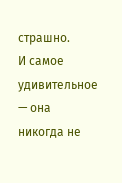страшно.
И самое удивительное — она никогда не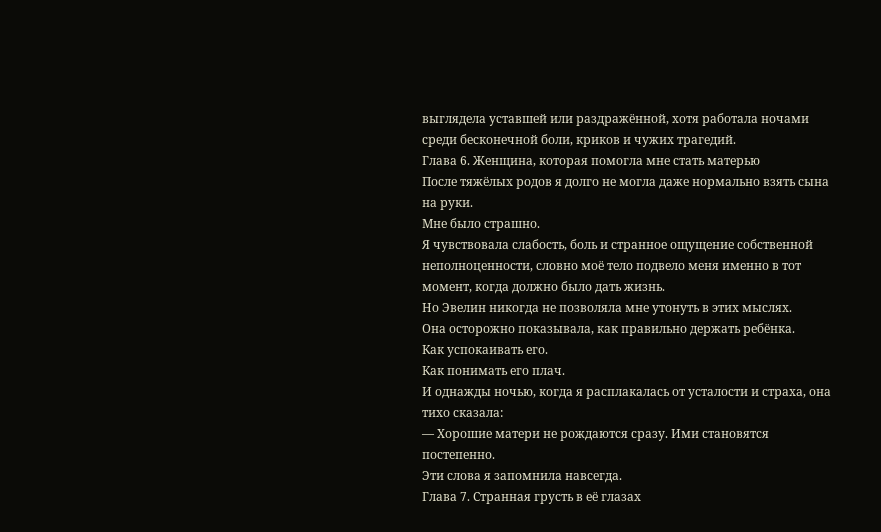выглядела уставшей или раздражённой, хотя работала ночами среди бесконечной боли, криков и чужих трагедий.
Глава 6. Женщина, которая помогла мне стать матерью
После тяжёлых родов я долго не могла даже нормально взять сына на руки.
Мне было страшно.
Я чувствовала слабость, боль и странное ощущение собственной неполноценности, словно моё тело подвело меня именно в тот момент, когда должно было дать жизнь.
Но Эвелин никогда не позволяла мне утонуть в этих мыслях.
Она осторожно показывала, как правильно держать ребёнка.
Как успокаивать его.
Как понимать его плач.
И однажды ночью, когда я расплакалась от усталости и страха, она тихо сказала:
— Хорошие матери не рождаются сразу. Ими становятся постепенно.
Эти слова я запомнила навсегда.
Глава 7. Странная грусть в её глазах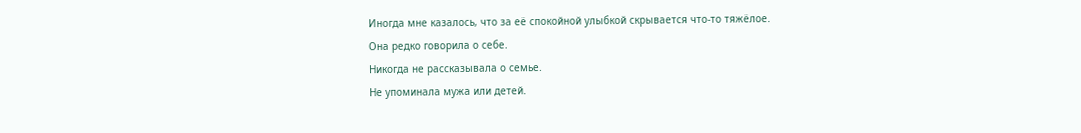Иногда мне казалось, что за её спокойной улыбкой скрывается что-то тяжёлое.
Она редко говорила о себе.
Никогда не рассказывала о семье.
Не упоминала мужа или детей.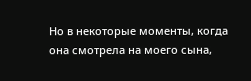Но в некоторые моменты, когда она смотрела на моего сына,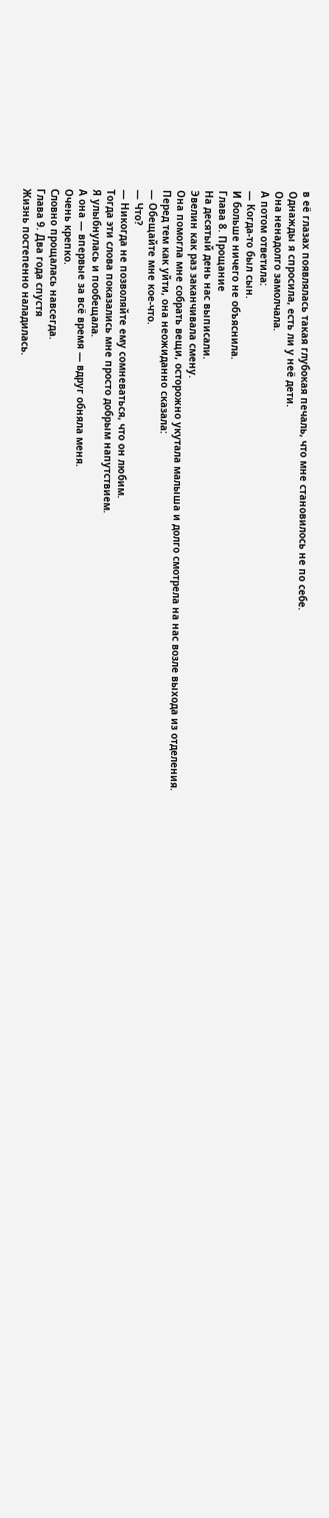в её глазах появлялась такая глубокая печаль, что мне становилось не по себе.
Однажды я спросила, есть ли у неё дети.
Она ненадолго замолчала.
А потом ответила:
— Когда-то был сын.
И больше ничего не объяснила.
Глава 8. Прощание
На десятый день нас выписали.
Эвелин как раз заканчивала смену.
Она помогла мне собрать вещи, осторожно укутала малыша и долго смотрела на нас возле выхода из отделения.
Перед тем как уйти, она неожиданно сказала:
— Обещайте мне кое-что.
— Что?
— Никогда не позволяйте ему сомневаться, что он любим.
Тогда эти слова показались мне просто добрым напутствием.
Я улыбнулась и пообещала.
А она — впервые за всё время — вдруг обняла меня.
Очень крепко.
Словно прощалась навсегда.
Глава 9. Два года спустя
Жизнь постепенно наладилась.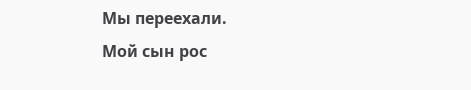Мы переехали.
Мой сын рос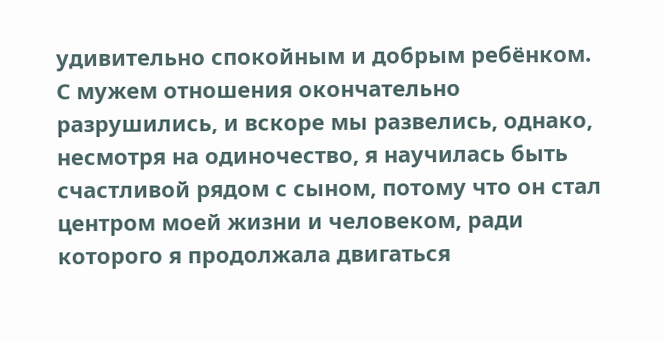удивительно спокойным и добрым ребёнком.
С мужем отношения окончательно разрушились, и вскоре мы развелись, однако, несмотря на одиночество, я научилась быть счастливой рядом с сыном, потому что он стал центром моей жизни и человеком, ради которого я продолжала двигаться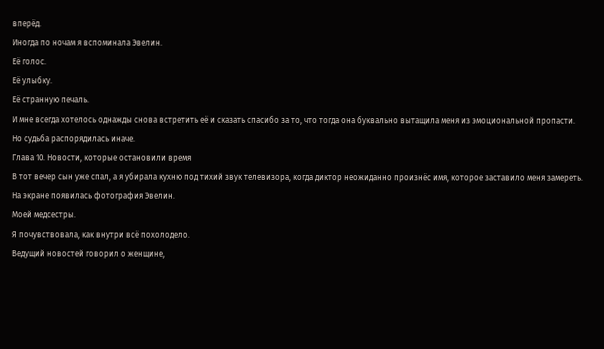вперёд.
Иногда по ночам я вспоминала Эвелин.
Её голос.
Её улыбку.
Её странную печаль.
И мне всегда хотелось однажды снова встретить её и сказать спасибо за то, что тогда она буквально вытащила меня из эмоциональной пропасти.
Но судьба распорядилась иначе.
Глава 10. Новости, которые остановили время
В тот вечер сын уже спал, а я убирала кухню под тихий звук телевизора, когда диктор неожиданно произнёс имя, которое заставило меня замереть.
На экране появилась фотография Эвелин.
Моей медсестры.
Я почувствовала, как внутри всё похолодело.
Ведущий новостей говорил о женщине,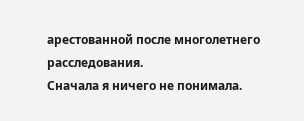арестованной после многолетнего расследования.
Сначала я ничего не понимала.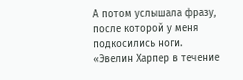А потом услышала фразу, после которой у меня подкосились ноги.
«Эвелин Харпер в течение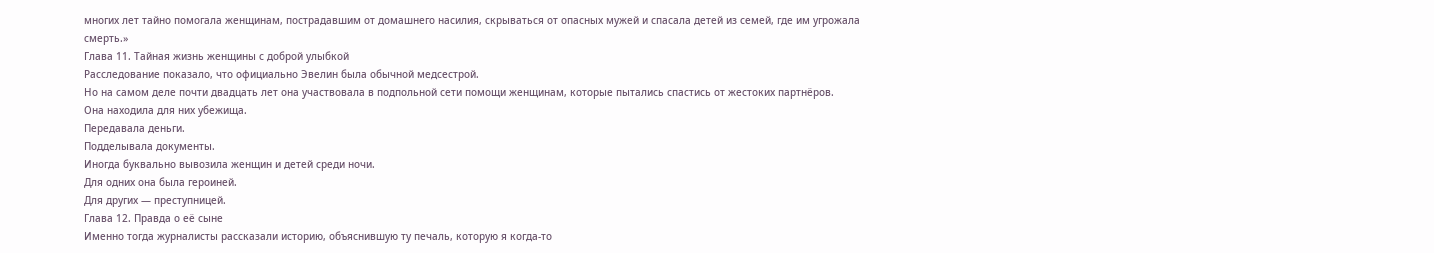многих лет тайно помогала женщинам, пострадавшим от домашнего насилия, скрываться от опасных мужей и спасала детей из семей, где им угрожала смерть.»
Глава 11. Тайная жизнь женщины с доброй улыбкой
Расследование показало, что официально Эвелин была обычной медсестрой.
Но на самом деле почти двадцать лет она участвовала в подпольной сети помощи женщинам, которые пытались спастись от жестоких партнёров.
Она находила для них убежища.
Передавала деньги.
Подделывала документы.
Иногда буквально вывозила женщин и детей среди ночи.
Для одних она была героиней.
Для других — преступницей.
Глава 12. Правда о её сыне
Именно тогда журналисты рассказали историю, объяснившую ту печаль, которую я когда-то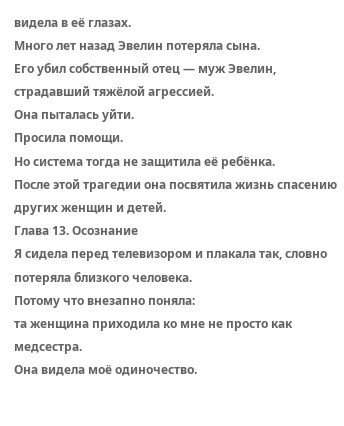видела в её глазах.
Много лет назад Эвелин потеряла сына.
Его убил собственный отец — муж Эвелин, страдавший тяжёлой агрессией.
Она пыталась уйти.
Просила помощи.
Но система тогда не защитила её ребёнка.
После этой трагедии она посвятила жизнь спасению других женщин и детей.
Глава 13. Осознание
Я сидела перед телевизором и плакала так, словно потеряла близкого человека.
Потому что внезапно поняла:
та женщина приходила ко мне не просто как медсестра.
Она видела моё одиночество.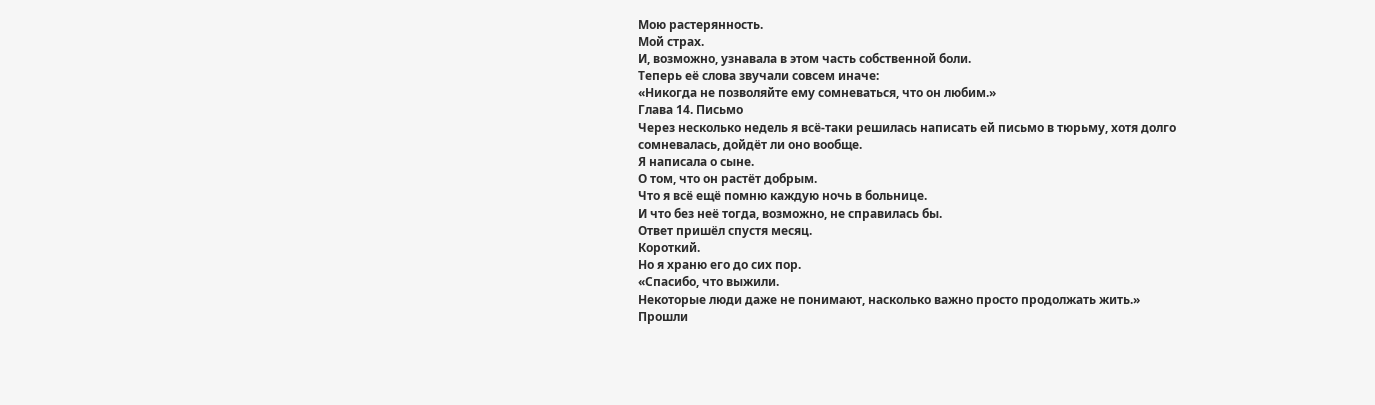Мою растерянность.
Мой страх.
И, возможно, узнавала в этом часть собственной боли.
Теперь её слова звучали совсем иначе:
«Никогда не позволяйте ему сомневаться, что он любим.»
Глава 14. Письмо
Через несколько недель я всё-таки решилась написать ей письмо в тюрьму, хотя долго сомневалась, дойдёт ли оно вообще.
Я написала о сыне.
О том, что он растёт добрым.
Что я всё ещё помню каждую ночь в больнице.
И что без неё тогда, возможно, не справилась бы.
Ответ пришёл спустя месяц.
Короткий.
Но я храню его до сих пор.
«Спасибо, что выжили.
Некоторые люди даже не понимают, насколько важно просто продолжать жить.»
Прошли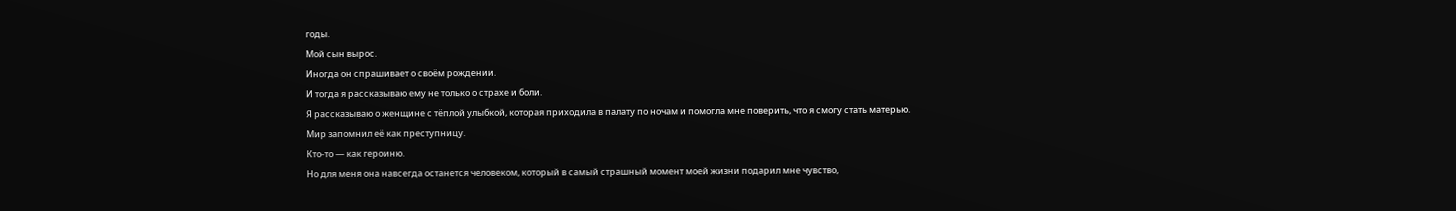годы.
Мой сын вырос.
Иногда он спрашивает о своём рождении.
И тогда я рассказываю ему не только о страхе и боли.
Я рассказываю о женщине с тёплой улыбкой, которая приходила в палату по ночам и помогла мне поверить, что я смогу стать матерью.
Мир запомнил её как преступницу.
Кто-то — как героиню.
Но для меня она навсегда останется человеком, который в самый страшный момент моей жизни подарил мне чувство,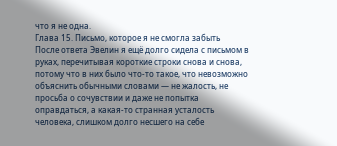что я не одна.
Глава 15. Письмо, которое я не смогла забыть
После ответа Эвелин я ещё долго сидела с письмом в руках, перечитывая короткие строки снова и снова, потому что в них было что-то такое, что невозможно объяснить обычными словами — не жалость, не просьба о сочувствии и даже не попытка оправдаться, а какая-то странная усталость человека, слишком долго несшего на себе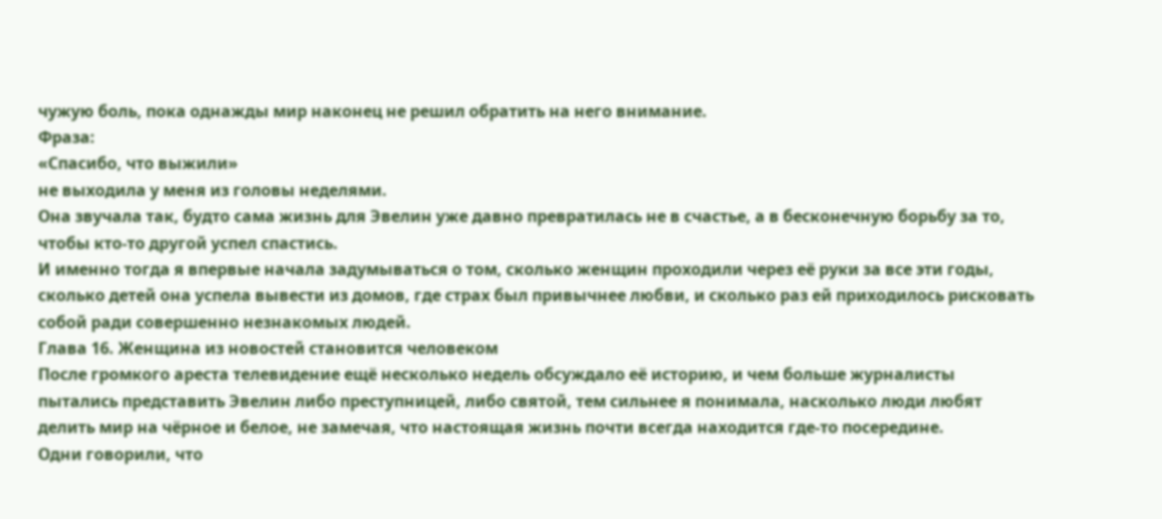чужую боль, пока однажды мир наконец не решил обратить на него внимание.
Фраза:
«Спасибо, что выжили»
не выходила у меня из головы неделями.
Она звучала так, будто сама жизнь для Эвелин уже давно превратилась не в счастье, а в бесконечную борьбу за то, чтобы кто-то другой успел спастись.
И именно тогда я впервые начала задумываться о том, сколько женщин проходили через её руки за все эти годы, сколько детей она успела вывести из домов, где страх был привычнее любви, и сколько раз ей приходилось рисковать собой ради совершенно незнакомых людей.
Глава 16. Женщина из новостей становится человеком
После громкого ареста телевидение ещё несколько недель обсуждало её историю, и чем больше журналисты пытались представить Эвелин либо преступницей, либо святой, тем сильнее я понимала, насколько люди любят делить мир на чёрное и белое, не замечая, что настоящая жизнь почти всегда находится где-то посередине.
Одни говорили, что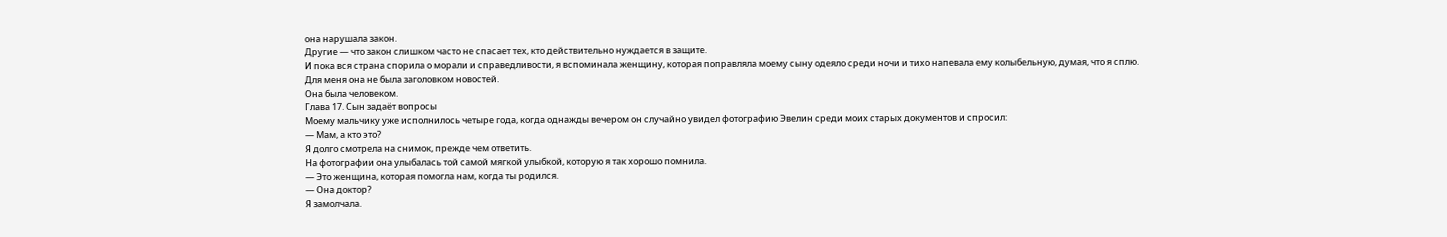она нарушала закон.
Другие — что закон слишком часто не спасает тех, кто действительно нуждается в защите.
И пока вся страна спорила о морали и справедливости, я вспоминала женщину, которая поправляла моему сыну одеяло среди ночи и тихо напевала ему колыбельную, думая, что я сплю.
Для меня она не была заголовком новостей.
Она была человеком.
Глава 17. Сын задаёт вопросы
Моему мальчику уже исполнилось четыре года, когда однажды вечером он случайно увидел фотографию Эвелин среди моих старых документов и спросил:
— Мам, а кто это?
Я долго смотрела на снимок, прежде чем ответить.
На фотографии она улыбалась той самой мягкой улыбкой, которую я так хорошо помнила.
— Это женщина, которая помогла нам, когда ты родился.
— Она доктор?
Я замолчала.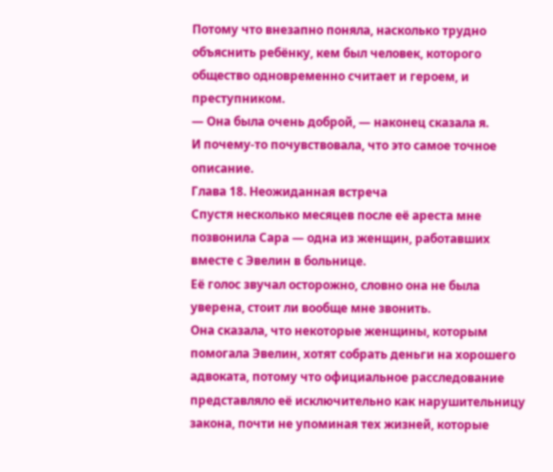Потому что внезапно поняла, насколько трудно объяснить ребёнку, кем был человек, которого общество одновременно считает и героем, и преступником.
— Она была очень доброй, — наконец сказала я.
И почему-то почувствовала, что это самое точное описание.
Глава 18. Неожиданная встреча
Спустя несколько месяцев после её ареста мне позвонила Сара — одна из женщин, работавших вместе с Эвелин в больнице.
Её голос звучал осторожно, словно она не была уверена, стоит ли вообще мне звонить.
Она сказала, что некоторые женщины, которым помогала Эвелин, хотят собрать деньги на хорошего адвоката, потому что официальное расследование представляло её исключительно как нарушительницу закона, почти не упоминая тех жизней, которые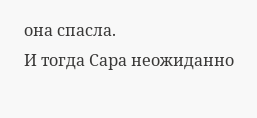она спасла.
И тогда Сара неожиданно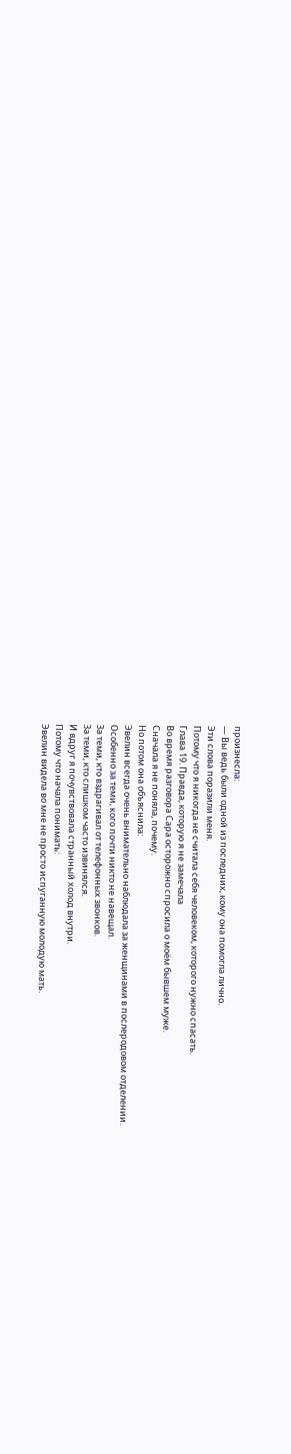произнесла:
— Вы ведь были одной из последних, кому она помогла лично.
Эти слова поразили меня.
Потому что я никогда не считала себя человеком, которого нужно спасать.
Глава 19. Правда, которую я не замечала
Во время разговора Сара осторожно спросила о моём бывшем муже.
Сначала я не поняла, почему.
Но потом она объяснила:
Эвелин всегда очень внимательно наблюдала за женщинами в послеродовом отделении.
Особенно за теми, кого почти никто не навещал.
За теми, кто вздрагивал от телефонных звонков.
За теми, кто слишком часто извинялся.
И вдруг я почувствовала странный холод внутри.
Потому что начала понимать:
Эвелин видела во мне не просто испуганную молодую мать.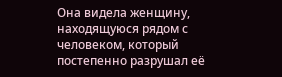Она видела женщину, находящуюся рядом с человеком, который постепенно разрушал её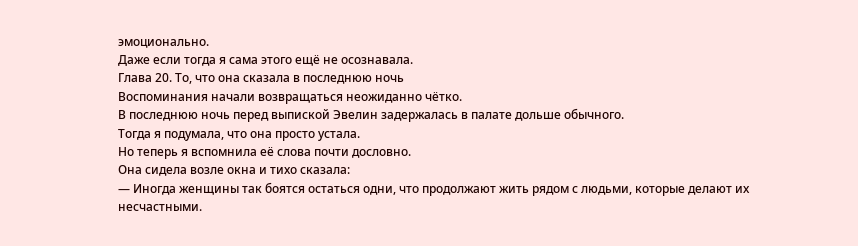эмоционально.
Даже если тогда я сама этого ещё не осознавала.
Глава 20. То, что она сказала в последнюю ночь
Воспоминания начали возвращаться неожиданно чётко.
В последнюю ночь перед выпиской Эвелин задержалась в палате дольше обычного.
Тогда я подумала, что она просто устала.
Но теперь я вспомнила её слова почти дословно.
Она сидела возле окна и тихо сказала:
— Иногда женщины так боятся остаться одни, что продолжают жить рядом с людьми, которые делают их несчастными.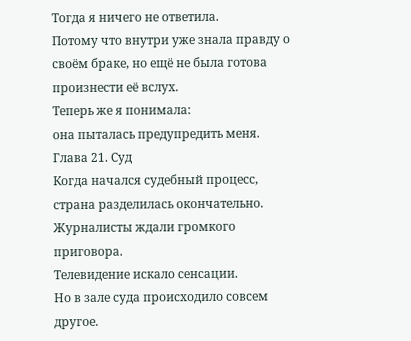Тогда я ничего не ответила.
Потому что внутри уже знала правду о своём браке, но ещё не была готова произнести её вслух.
Теперь же я понимала:
она пыталась предупредить меня.
Глава 21. Суд
Когда начался судебный процесс, страна разделилась окончательно.
Журналисты ждали громкого приговора.
Телевидение искало сенсации.
Но в зале суда происходило совсем другое.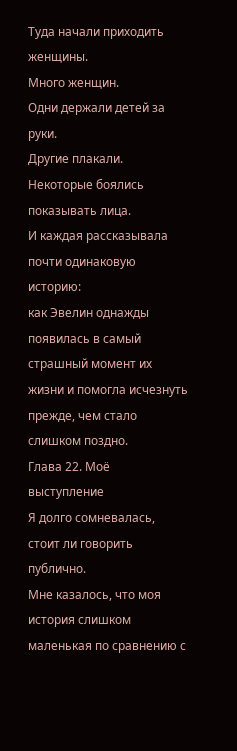Туда начали приходить женщины.
Много женщин.
Одни держали детей за руки.
Другие плакали.
Некоторые боялись показывать лица.
И каждая рассказывала почти одинаковую историю:
как Эвелин однажды появилась в самый страшный момент их жизни и помогла исчезнуть прежде, чем стало слишком поздно.
Глава 22. Моё выступление
Я долго сомневалась, стоит ли говорить публично.
Мне казалось, что моя история слишком маленькая по сравнению с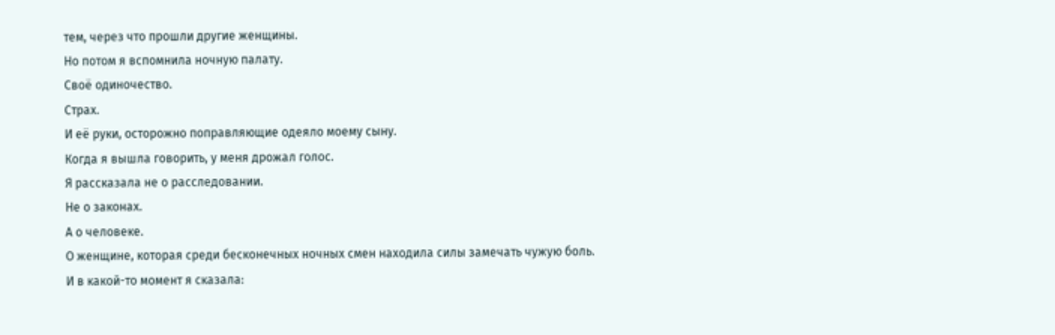тем, через что прошли другие женщины.
Но потом я вспомнила ночную палату.
Своё одиночество.
Страх.
И её руки, осторожно поправляющие одеяло моему сыну.
Когда я вышла говорить, у меня дрожал голос.
Я рассказала не о расследовании.
Не о законах.
А о человеке.
О женщине, которая среди бесконечных ночных смен находила силы замечать чужую боль.
И в какой-то момент я сказала: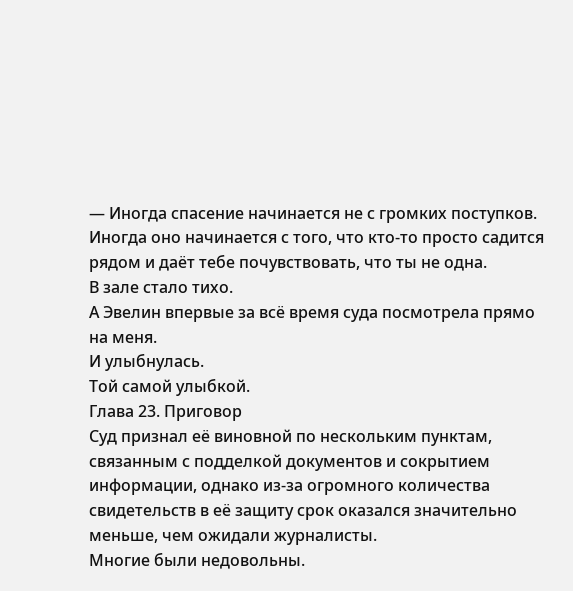— Иногда спасение начинается не с громких поступков. Иногда оно начинается с того, что кто-то просто садится рядом и даёт тебе почувствовать, что ты не одна.
В зале стало тихо.
А Эвелин впервые за всё время суда посмотрела прямо на меня.
И улыбнулась.
Той самой улыбкой.
Глава 23. Приговор
Суд признал её виновной по нескольким пунктам, связанным с подделкой документов и сокрытием информации, однако из-за огромного количества свидетельств в её защиту срок оказался значительно меньше, чем ожидали журналисты.
Многие были недовольны.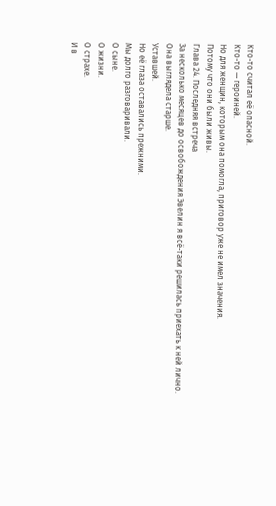Кто-то считал её опасной.
Кто-то — героиней.
Но для женщин, которым она помогла, приговор уже не имел значения.
Потому что они были живы.
Глава 24. Последняя встреча
За несколько месяцев до освобождения Эвелин я всё-таки решилась приехать к ней лично.
Она выглядела старше.
Уставшей.
Но её глаза оставались прежними.
Мы долго разговаривали.
О сыне.
О жизни.
О страхе.
И в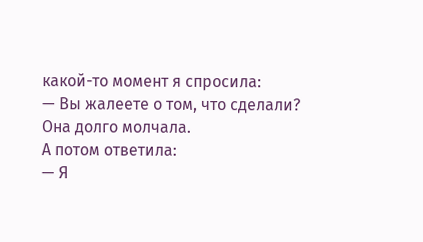какой-то момент я спросила:
— Вы жалеете о том, что сделали?
Она долго молчала.
А потом ответила:
— Я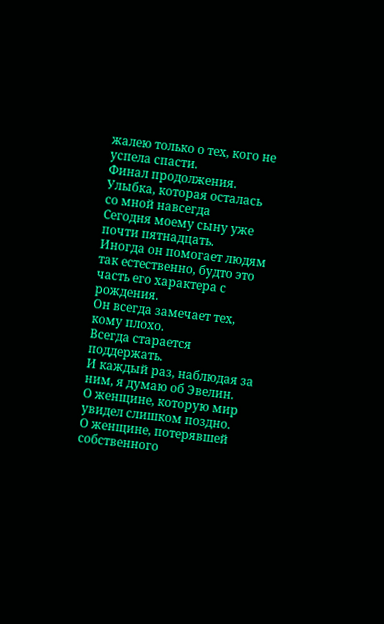жалею только о тех, кого не успела спасти.
Финал продолжения. Улыбка, которая осталась со мной навсегда
Сегодня моему сыну уже почти пятнадцать.
Иногда он помогает людям так естественно, будто это часть его характера с рождения.
Он всегда замечает тех, кому плохо.
Всегда старается поддержать.
И каждый раз, наблюдая за ним, я думаю об Эвелин.
О женщине, которую мир увидел слишком поздно.
О женщине, потерявшей собственного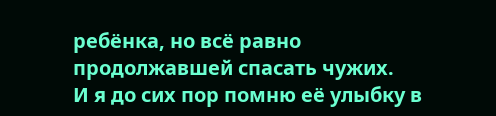ребёнка, но всё равно продолжавшей спасать чужих.
И я до сих пор помню её улыбку в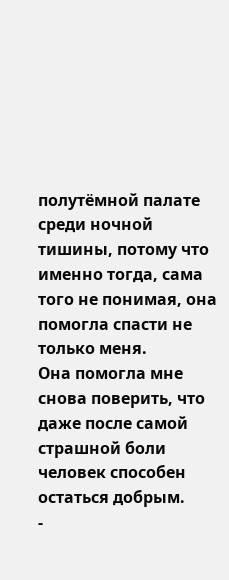полутёмной палате среди ночной тишины, потому что именно тогда, сама того не понимая, она помогла спасти не только меня.
Она помогла мне снова поверить, что даже после самой страшной боли человек способен остаться добрым.
-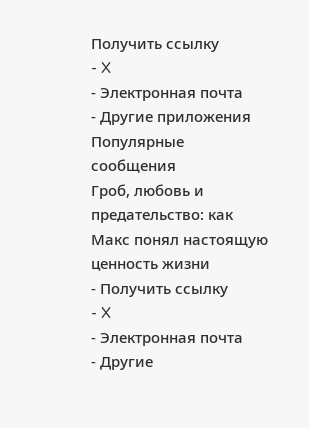Получить ссылку
- X
- Электронная почта
- Другие приложения
Популярные сообщения
Гроб, любовь и предательство: как Макс понял настоящую ценность жизни
- Получить ссылку
- X
- Электронная почта
- Другие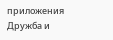приложения
Дружба и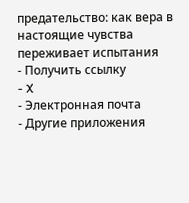предательство: как вера в настоящие чувства переживает испытания
- Получить ссылку
- X
- Электронная почта
- Другие приложения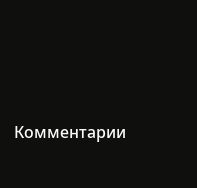Комментарии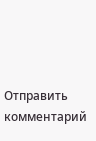Отправить комментарий